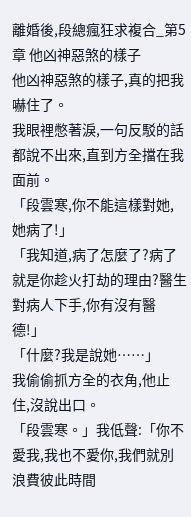離婚後,段總瘋狂求複合_第5章 他凶神惡煞的樣子
他凶神惡煞的樣子,真的把我嚇住了。
我眼裡憋著淚,一句反駁的話都說不出來,直到方全擋在我面前。
「段雲寒,你不能這樣對她,她病了!」
「我知道,病了怎麼了?病了就是你趁火打劫的理由?醫生對病人下手,你有沒有醫德!」
「什麼?我是說她……」
我偷偷抓方全的衣角,他止住,沒說出口。
「段雲寒。」我低聲:「你不愛我,我也不愛你,我們就別浪費彼此時間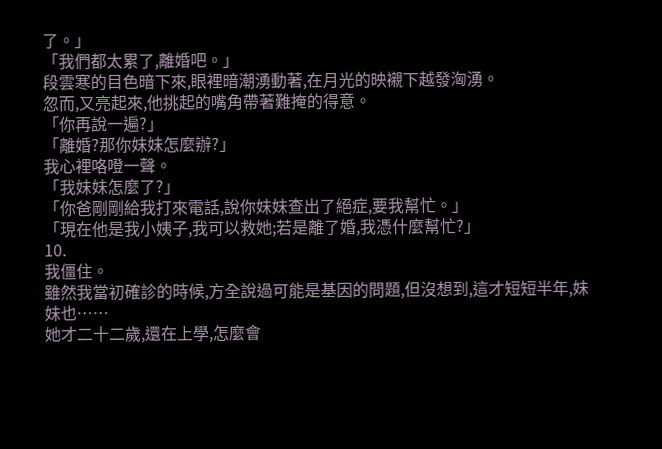了。」
「我們都太累了,離婚吧。」
段雲寒的目色暗下來,眼裡暗潮湧動著,在月光的映襯下越發洶湧。
忽而,又亮起來,他挑起的嘴角帶著難掩的得意。
「你再說一遍?」
「離婚?那你妹妹怎麼辦?」
我心裡咯噔一聲。
「我妹妹怎麼了?」
「你爸剛剛給我打來電話,說你妹妹查出了絕症,要我幫忙。」
「現在他是我小姨子,我可以救她;若是離了婚,我憑什麼幫忙?」
10.
我僵住。
雖然我當初確診的時候,方全說過可能是基因的問題,但沒想到,這才短短半年,妹妹也……
她才二十二歲,還在上學,怎麼會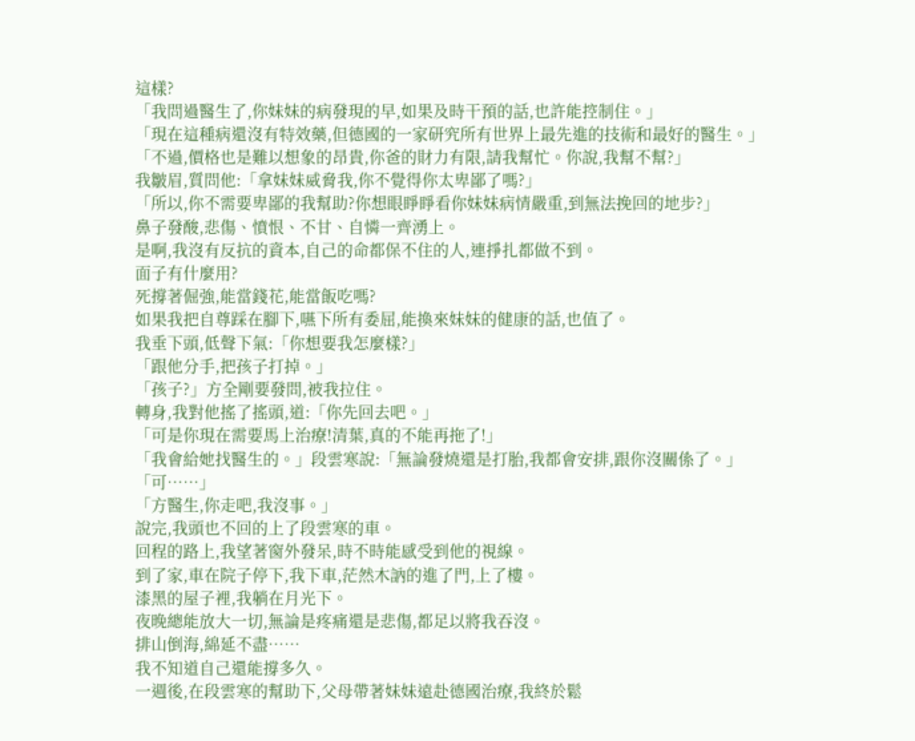這樣?
「我問過醫生了,你妹妹的病發現的早,如果及時干預的話,也許能控制住。」
「現在這種病還沒有特效藥,但德國的一家研究所有世界上最先進的技術和最好的醫生。」
「不過,價格也是難以想象的昂貴,你爸的財力有限,請我幫忙。你說,我幫不幫?」
我皺眉,質問他:「拿妹妹威脅我,你不覺得你太卑鄙了嗎?」
「所以,你不需要卑鄙的我幫助?你想眼睜睜看你妹妹病情嚴重,到無法挽回的地步?」
鼻子發酸,悲傷、憤恨、不甘、自憐一齊湧上。
是啊,我沒有反抗的資本,自己的命都保不住的人,連掙扎都做不到。
面子有什麼用?
死撐著倔強,能當錢花,能當飯吃嗎?
如果我把自尊踩在腳下,嚥下所有委屈,能換來妹妹的健康的話,也值了。
我垂下頭,低聲下氣:「你想要我怎麼樣?」
「跟他分手,把孩子打掉。」
「孩子?」方全剛要發問,被我拉住。
轉身,我對他搖了搖頭,道:「你先回去吧。」
「可是你現在需要馬上治療!清葉,真的不能再拖了!」
「我會給她找醫生的。」段雲寒說:「無論發燒還是打胎,我都會安排,跟你沒關係了。」
「可……」
「方醫生,你走吧,我沒事。」
說完,我頭也不回的上了段雲寒的車。
回程的路上,我望著窗外發呆,時不時能感受到他的視線。
到了家,車在院子停下,我下車,茫然木訥的進了門,上了樓。
漆黑的屋子裡,我躺在月光下。
夜晚總能放大一切,無論是疼痛還是悲傷,都足以將我吞沒。
排山倒海,綿延不盡……
我不知道自己還能撐多久。
一週後,在段雲寒的幫助下,父母帶著妹妹遠赴德國治療,我終於鬆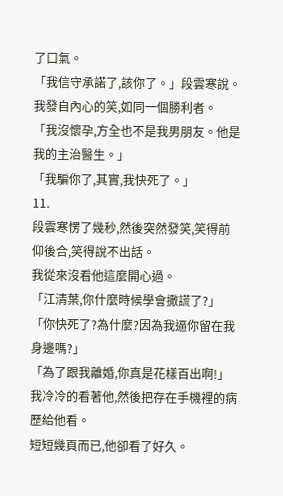了口氣。
「我信守承諾了,該你了。」段雲寒說。
我發自內心的笑,如同一個勝利者。
「我沒懷孕,方全也不是我男朋友。他是我的主治醫生。」
「我騙你了,其實,我快死了。」
11.
段雲寒愣了幾秒,然後突然發笑,笑得前仰後合,笑得說不出話。
我從來沒看他這麼開心過。
「江清葉,你什麼時候學會撒謊了?」
「你快死了?為什麼?因為我逼你留在我身邊嗎?」
「為了跟我離婚,你真是花樣百出啊!」
我冷冷的看著他,然後把存在手機裡的病歷給他看。
短短幾頁而已,他卻看了好久。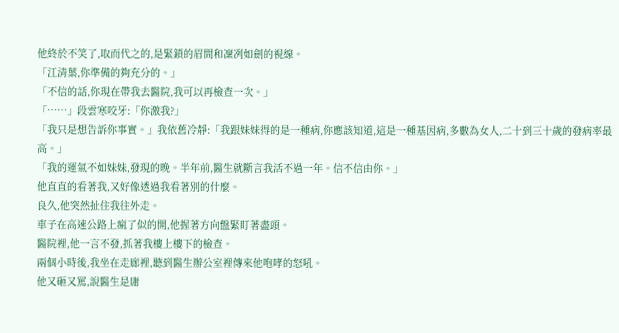他終於不笑了,取而代之的,是緊鎖的眉間和凜冽如劍的視線。
「江清葉,你準備的夠充分的。」
「不信的話,你現在帶我去醫院,我可以再檢查一次。」
「……」段雲寒咬牙:「你激我?」
「我只是想告訴你事實。」我依舊冷靜:「我跟妹妹得的是一種病,你應該知道,這是一種基因病,多數為女人,二十到三十歲的發病率最高。」
「我的運氣不如妹妹,發現的晚。半年前,醫生就斷言我活不過一年。信不信由你。」
他直直的看著我,又好像透過我看著別的什麼。
良久,他突然扯住我往外走。
車子在高速公路上瘋了似的開,他握著方向盤緊盯著盡頭。
醫院裡,他一言不發,抓著我樓上樓下的檢查。
兩個小時後,我坐在走廊裡,聽到醫生辦公室裡傳來他咆哮的怒吼。
他又砸又罵,說醫生是庸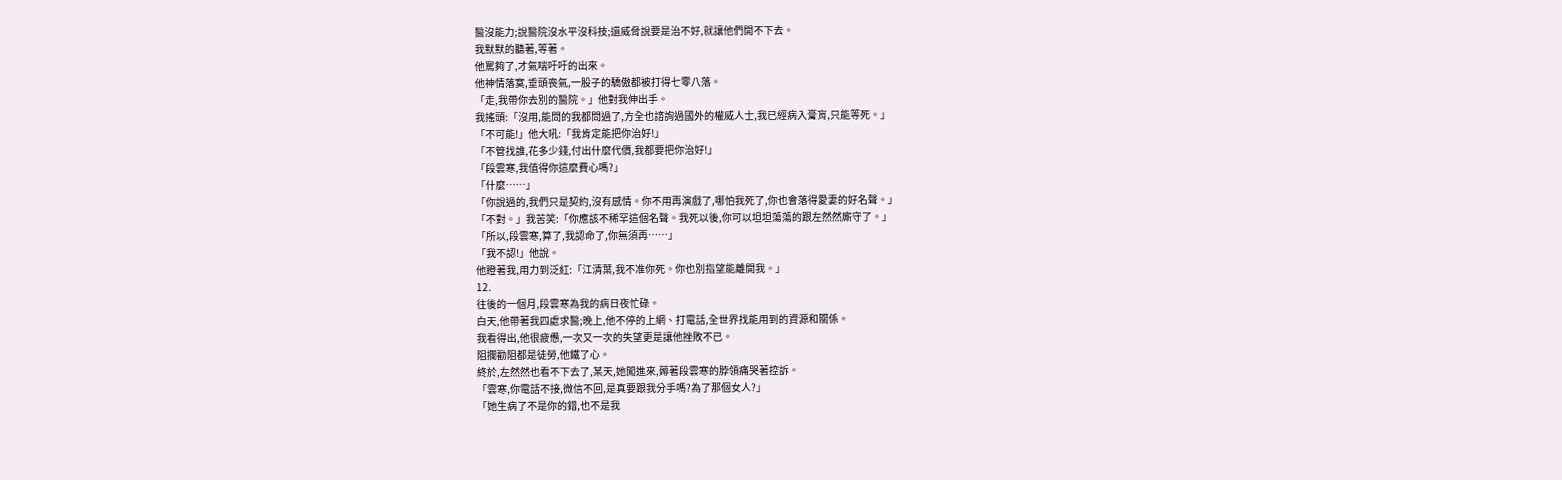醫沒能力;說醫院沒水平沒科技;還威脅說要是治不好,就讓他們開不下去。
我默默的聽著,等著。
他罵夠了,才氣喘吁吁的出來。
他神情落寞,垂頭喪氣,一股子的驕傲都被打得七零八落。
「走,我帶你去別的醫院。」他對我伸出手。
我搖頭:「沒用,能問的我都問過了,方全也諮詢過國外的權威人士,我已經病入膏肓,只能等死。」
「不可能!」他大吼:「我肯定能把你治好!」
「不管找誰,花多少錢,付出什麼代價,我都要把你治好!」
「段雲寒,我值得你這麼費心嗎?」
「什麼……」
「你說過的,我們只是契約,沒有感情。你不用再演戲了,哪怕我死了,你也會落得愛妻的好名聲。」
「不對。」我苦笑:「你應該不稀罕這個名聲。我死以後,你可以坦坦蕩蕩的跟左然然廝守了。」
「所以,段雲寒,算了,我認命了,你無須再……」
「我不認!」他說。
他瞪著我,用力到泛紅:「江清葉,我不准你死。你也別指望能離開我。」
12.
往後的一個月,段雲寒為我的病日夜忙碌。
白天,他帶著我四處求醫;晚上,他不停的上網、打電話,全世界找能用到的資源和關係。
我看得出,他很疲憊,一次又一次的失望更是讓他挫敗不已。
阻攔勸阻都是徒勞,他鐵了心。
終於,左然然也看不下去了,某天,她闖進來,薅著段雲寒的脖領痛哭著控訴。
「雲寒,你電話不接,微信不回,是真要跟我分手嗎?為了那個女人?」
「她生病了不是你的錯,也不是我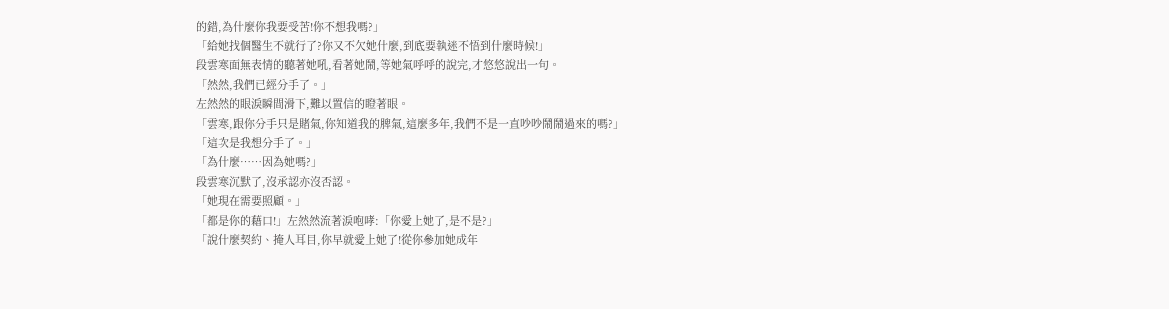的錯,為什麼你我要受苦!你不想我嗎?」
「給她找個醫生不就行了?你又不欠她什麼,到底要執迷不悟到什麼時候!」
段雲寒面無表情的聽著她吼,看著她鬧,等她氣呼呼的說完,才悠悠說出一句。
「然然,我們已經分手了。」
左然然的眼淚瞬間滑下,難以置信的瞪著眼。
「雲寒,跟你分手只是賭氣,你知道我的脾氣,這麼多年,我們不是一直吵吵鬧鬧過來的嗎?」
「這次是我想分手了。」
「為什麼……因為她嗎?」
段雲寒沉默了,沒承認亦沒否認。
「她現在需要照顧。」
「都是你的藉口!」左然然流著淚咆哮:「你愛上她了,是不是?」
「說什麼契約、掩人耳目,你早就愛上她了!從你參加她成年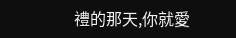禮的那天,你就愛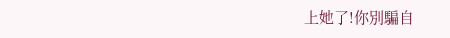上她了!你別騙自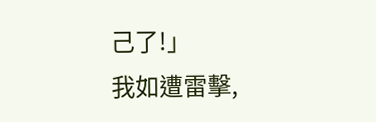己了!」
我如遭雷擊,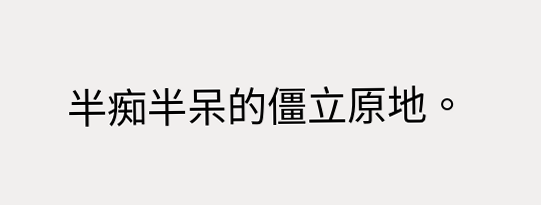半痴半呆的僵立原地。